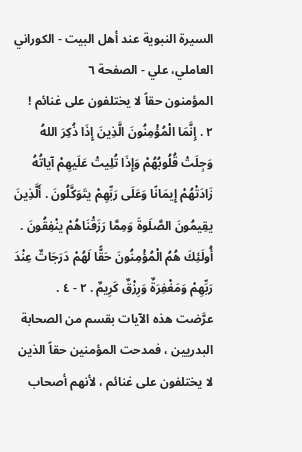السيرة النبوية عند أهل البيت - الكوراني العاملي، علي - الصفحة ٦
المؤمنون حقاً لا يختلفون على غنائم !
٢ . إِنَّمَا الْمُؤْمِنُونَ الَّذِينَ إِذَا ذُكِرَ اللهُ وَجِلَتْ قُلُوبُهُمْ وَإِذَا تُلِيتْ عَلَيهِمْ آياتُهُ زَادَتْهُمْ إِيمَانًا وَعَلَى رَبِّهِمْ يتَوَكَّلُونَ . أَلَّذِينَ يقِيمُونَ الصَّلَوةَ وَمِمَّا رَزَقْنَاهُمْ ينْفِقُونَ . أُولَئِكَ هُمُ الْمُؤْمِنُونَ حَقًّا لَهُمْ دَرَجَاتٌ عِنْدَ رَبِّهِمْ وَمَغْفِرَةٌ وَرِزْقٌ كَرِيمٌ . ٢ - ٤ .
عرَّضت هذه الآيات بقسم من الصحابة البدريين ، فمدحت المؤمنين حقاً الذين لا يختلفون على غنائم ، لأنهم أصحاب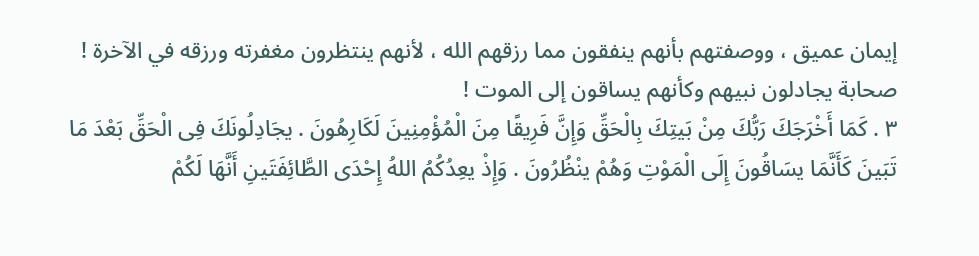إيمان عميق ، ووصفتهم بأنهم ينفقون مما رزقهم الله ، لأنهم ينتظرون مغفرته ورزقه في الآخرة !
صحابة يجادلون نبيهم وكأنهم يساقون إلى الموت !
٣ . كَمَا أَخْرَجَكَ رَبُّكَ مِنْ بَيتِكَ بِالْحَقِّ وَإِنَّ فَرِيقًا مِنَ الْمُؤْمِنِينَ لَكَارِهُونَ . يجَادِلُونَكَ فِى الْحَقِّ بَعْدَ مَا تَبَينَ كَأَنَّمَا يسَاقُونَ إِلَى الْمَوْتِ وَهُمْ ينْظُرُونَ . وَإِذْ يعِدُكُمُ اللهُ إِحْدَى الطَّائِفَتَينِ أَنَّهَا لَكُمْ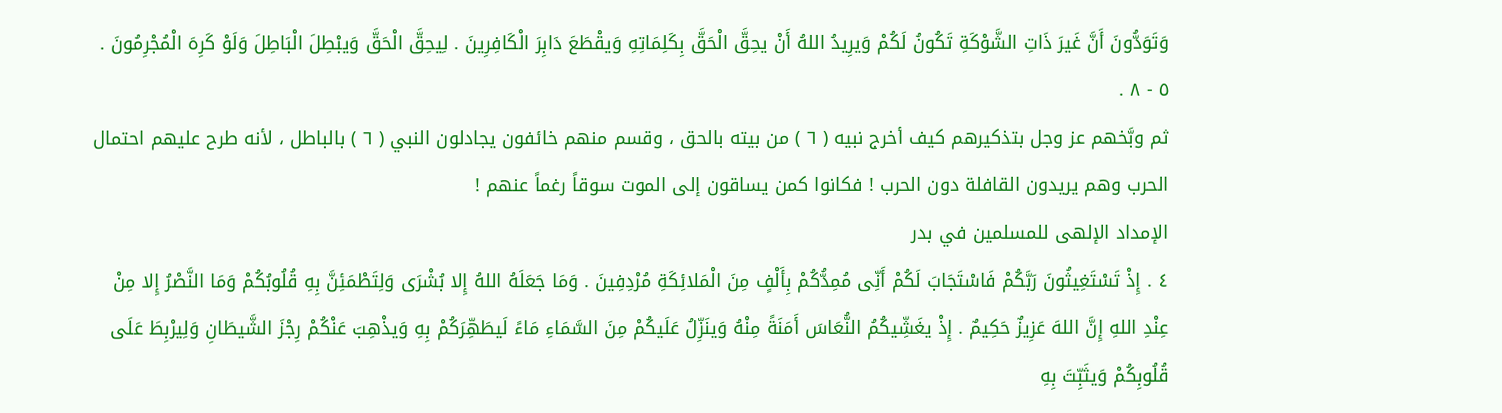وَتَوَدُّونَ أَنَّ غَيرَ ذَاتِ الشَّوْكَةِ تَكُونُ لَكُمْ وَيرِيدُ اللهُ أَنْ يحِقَّ الْحَقَّ بِكَلِمَاتِهِ وَيقْطَعَ دَابِرَ الْكَافِرِينَ . لِيحِقَّ الْحَقَّ وَيبْطِلَ الْبَاطِلَ وَلَوْ كَرِهَ الْمُجْرِمُونَ . ٥ - ٨ .
ثم وبَّخهم عز وجل بتذكيرهم كيف أخرج نبيه ( ٦ ) من بيته بالحق ، وقسم منهم خائفون يجادلون النبي ( ٦ ) بالباطل ، لأنه طرح عليهم احتمال الحرب وهم يريدون القافلة دون الحرب ! فكانوا كمن يساقون إلى الموت سوقاً رغماً عنهم !
الإمداد الإلهى للمسلمين في بدر
٤ . إِذْ تَسْتَغِيثُونَ رَبَّكُمْ فَاسْتَجَابَ لَكُمْ أَنِّى مُمِدُّكُمْ بِأَلْفٍ مِنَ الْمَلائِكَةِ مُرْدِفِينَ . وَمَا جَعَلَهُ اللهُ إِلا بُشْرَى وَلِتَطْمَئِنَّ بِهِ قُلُوبُكُمْ وَمَا النَّصْرُ إِلا مِنْ عِنْدِ اللهِ إِنَّ اللهَ عَزِيزٌ حَكِيمٌ . إِذْ يغَشِّيكُمُ النُّعَاسَ أَمَنَةً مِنْهُ وَينَزِّلُ عَلَيكُمْ مِنَ السَّمَاءِ مَاءً لَيطَهِّرَكُمْ بِهِ وَيذْهِبَ عَنْكُمْ رِجْزَ الشَّيطَانِ وَلِيرْبِطَ عَلَى قُلُوبِكُمْ وَيثَبِّتَ بِهِ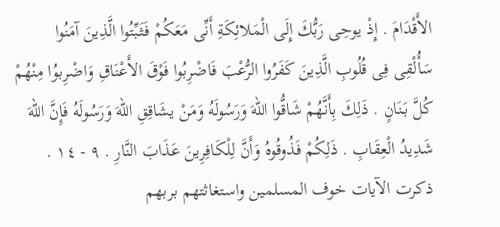الأَقْدَامَ . إِذْ يوحِى رَبُّكَ إِلَى الْمَلائِكَةِ أَنِّى مَعَكُمْ فَثَبِّتُوا الَّذِينَ آمَنُوا سَأُلْقِى فِى قُلُوبِ الَّذِينَ كَفَرُوا الرُّعْبَ فَاضْرِبُوا فَوْقَ الأَعْنَاقِ وَاضْرِبوُا مِنْهُمْ كُلَّ بَنَانٍ . ذَلِكَ بِأَنَّهُمْ شَاقُّوا اللهَ وَرَسُولَهُ وَمَنْ يشَاقِقِ اللهَ وَرَسُولَهُ فَإِنَّ اللهَ شَدِيدُ الْعِقَابِ . ذَلِكُمْ فَذُوقُوهُ وَأَنَّ لِلْكَافِرِينَ عَذَابَ النَّارِ . ٩ - ١٤ .
ذكرت الآيات خوف المسلمين واستغاثتهم بربهم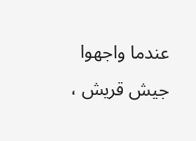عندما واجهوا جيش قريش ،